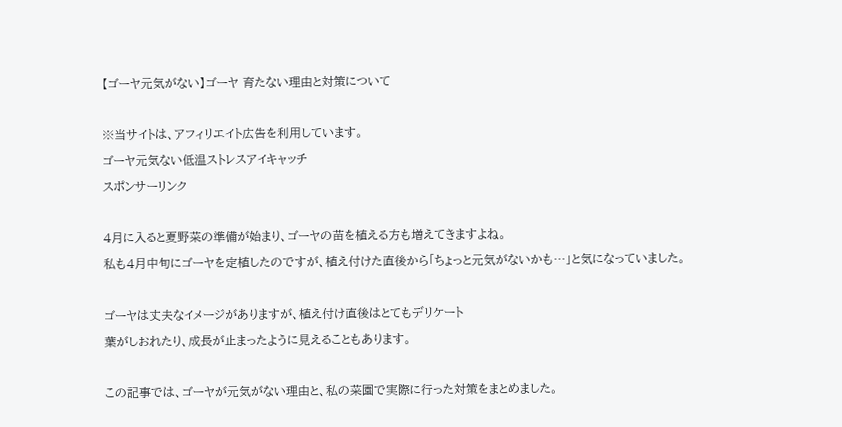【ゴーヤ元気がない】ゴーヤ 育たない理由と対策について

※当サイトは、アフィリエイト広告を利用しています。
ゴーヤ元気ない低温ストレスアイキャッチ
スポンサーリンク

4月に入ると夏野菜の準備が始まり、ゴーヤの苗を植える方も増えてきますよね。
私も4月中旬にゴーヤを定植したのですが、植え付けた直後から「ちょっと元気がないかも…」と気になっていました。

ゴーヤは丈夫なイメージがありますが、植え付け直後はとてもデリケート
葉がしおれたり、成長が止まったように見えることもあります。

この記事では、ゴーヤが元気がない理由と、私の菜園で実際に行った対策をまとめました。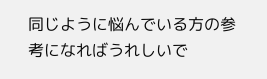同じように悩んでいる方の参考になればうれしいで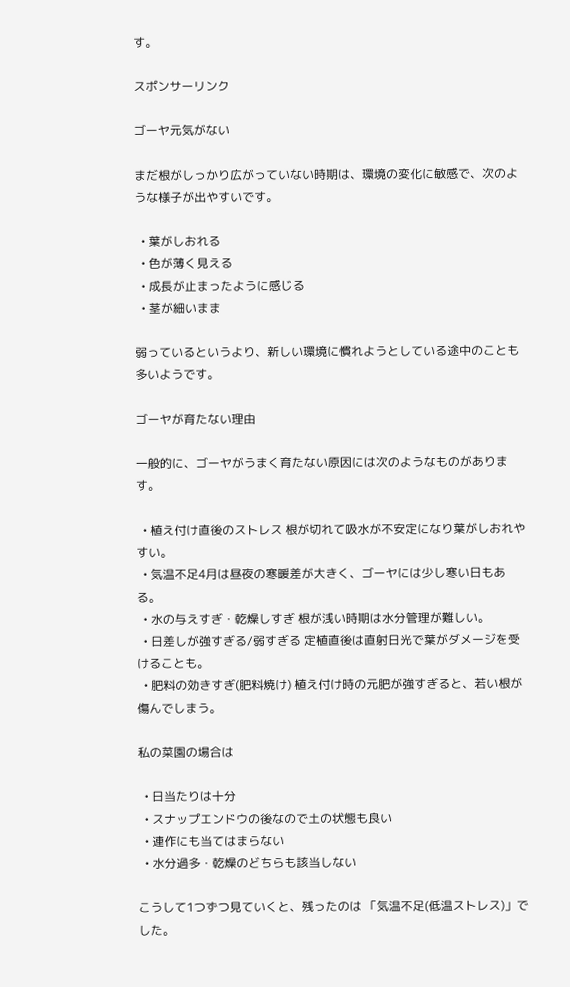す。

スポンサーリンク

ゴーヤ元気がない

まだ根がしっかり広がっていない時期は、環境の変化に敏感で、次のような様子が出やすいです。

  • 葉がしおれる
  • 色が薄く見える
  • 成長が止まったように感じる
  • 茎が細いまま

弱っているというより、新しい環境に慣れようとしている途中のことも多いようです。

ゴーヤが育たない理由

一般的に、ゴーヤがうまく育たない原因には次のようなものがあります。

  • 植え付け直後のストレス 根が切れて吸水が不安定になり葉がしおれやすい。
  • 気温不足4月は昼夜の寒暖差が大きく、ゴーヤには少し寒い日もある。
  • 水の与えすぎ・乾燥しすぎ 根が浅い時期は水分管理が難しい。
  • 日差しが強すぎる/弱すぎる 定植直後は直射日光で葉がダメージを受けることも。
  • 肥料の効きすぎ(肥料焼け) 植え付け時の元肥が強すぎると、若い根が傷んでしまう。

私の菜園の場合は

  • 日当たりは十分
  • スナップエンドウの後なので土の状態も良い
  • 連作にも当てはまらない
  • 水分過多・乾燥のどちらも該当しない

こうして1つずつ見ていくと、残ったのは 「気温不足(低温ストレス)」でした。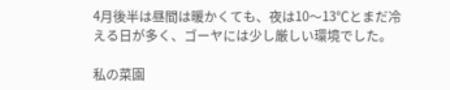4月後半は昼間は暖かくても、夜は10〜13℃とまだ冷える日が多く、ゴーヤには少し厳しい環境でした。

私の菜園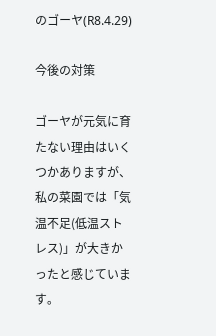のゴーヤ(R8.4.29)

今後の対策

ゴーヤが元気に育たない理由はいくつかありますが、私の菜園では「気温不足(低温ストレス)」が大きかったと感じています。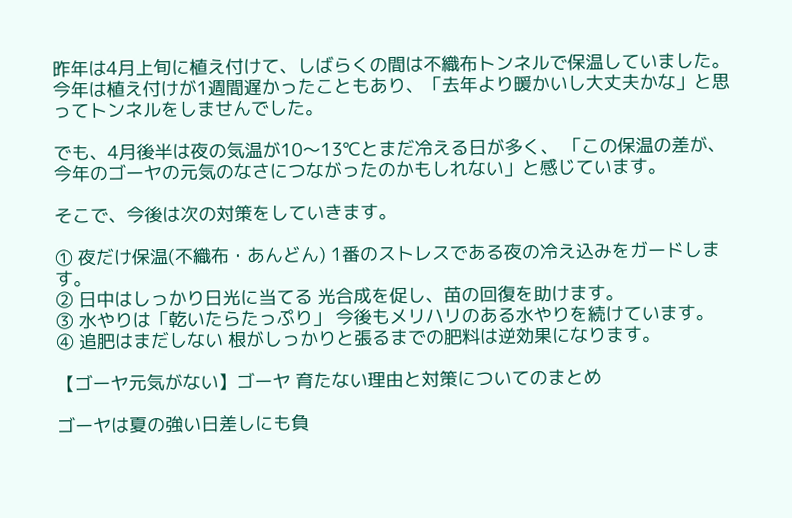昨年は4月上旬に植え付けて、しばらくの間は不織布トンネルで保温していました。
今年は植え付けが1週間遅かったこともあり、「去年より暖かいし大丈夫かな」と思ってトンネルをしませんでした。

でも、4月後半は夜の気温が10〜13℃とまだ冷える日が多く、 「この保温の差が、今年のゴーヤの元気のなさにつながったのかもしれない」と感じています。

そこで、今後は次の対策をしていきます。

① 夜だけ保温(不織布・あんどん) 1番のストレスである夜の冷え込みをガードします。
② 日中はしっかり日光に当てる 光合成を促し、苗の回復を助けます。
③ 水やりは「乾いたらたっぷり」 今後もメリハリのある水やりを続けています。
④ 追肥はまだしない 根がしっかりと張るまでの肥料は逆効果になります。

【ゴーヤ元気がない】ゴーヤ 育たない理由と対策についてのまとめ

ゴーヤは夏の強い日差しにも負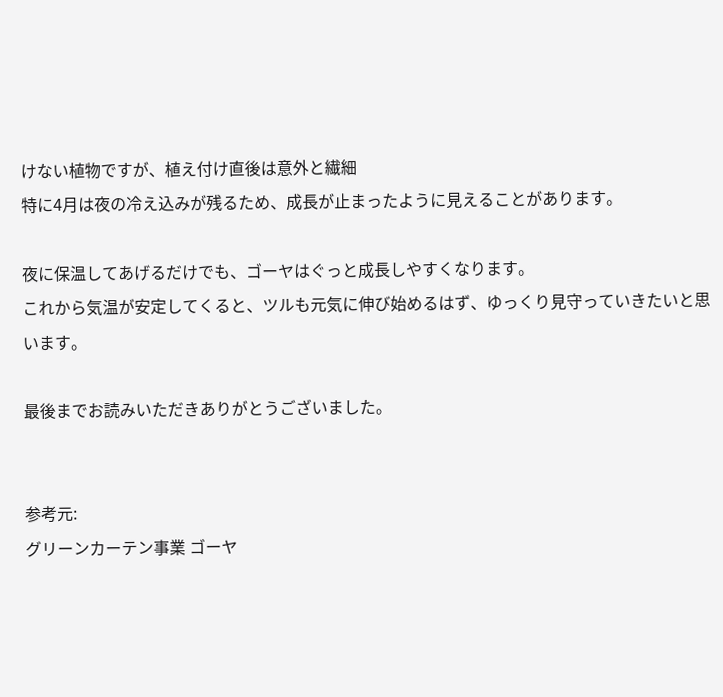けない植物ですが、植え付け直後は意外と繊細
特に4月は夜の冷え込みが残るため、成長が止まったように見えることがあります。

夜に保温してあげるだけでも、ゴーヤはぐっと成長しやすくなります。
これから気温が安定してくると、ツルも元気に伸び始めるはず、ゆっくり見守っていきたいと思います。

最後までお読みいただきありがとうございました。


参考元:
グリーンカーテン事業 ゴーヤ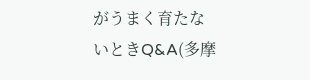がうまく育たないときQ&A(多摩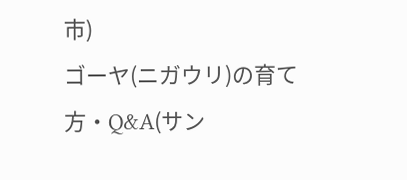市)
ゴーヤ(ニガウリ)の育て方・Q&A(サン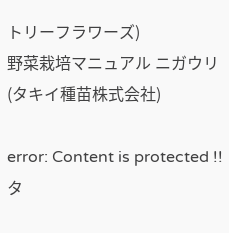トリーフラワーズ)
野菜栽培マニュアル ニガウリ(タキイ種苗株式会社)

error: Content is protected !!
タ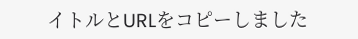イトルとURLをコピーしました